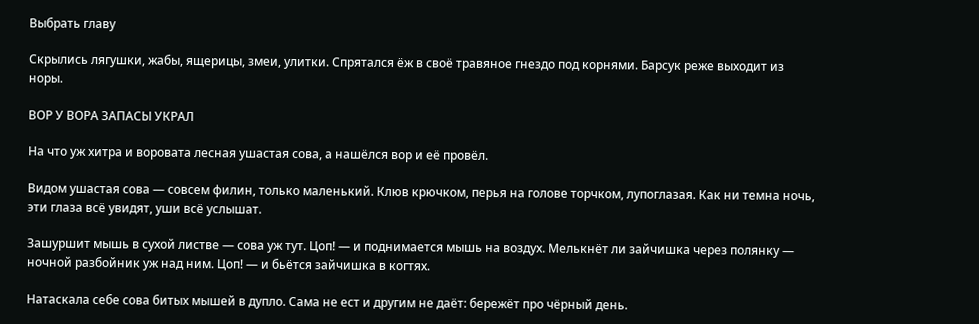Выбрать главу

Скрылись лягушки, жабы, ящерицы, змеи, улитки. Спрятался ёж в своё травяное гнездо под корнями. Барсук реже выходит из норы.

ВОР У ВОРА ЗАПАСЫ УКРАЛ

На что уж хитра и воровата лесная ушастая сова, а нашёлся вор и её провёл.

Видом ушастая сова — совсем филин, только маленький. Клюв крючком, перья на голове торчком, лупоглазая. Как ни темна ночь, эти глаза всё увидят, уши всё услышат.

Зашуршит мышь в сухой листве — сова уж тут. Цоп! — и поднимается мышь на воздух. Мелькнёт ли зайчишка через полянку — ночной разбойник уж над ним. Цоп! — и бьётся зайчишка в когтях.

Натаскала себе сова битых мышей в дупло. Сама не ест и другим не даёт: бережёт про чёрный день.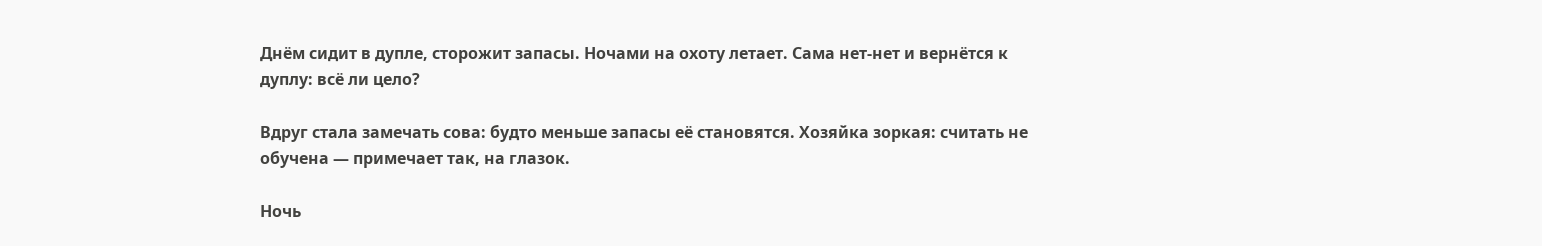Днём сидит в дупле, сторожит запасы. Ночами на охоту летает. Сама нет-нет и вернётся к дуплу: всё ли цело?

Вдруг стала замечать сова: будто меньше запасы её становятся. Хозяйка зоркая: считать не обучена — примечает так, на глазок.

Ночь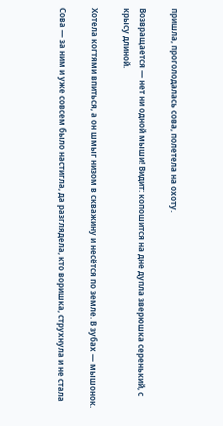пришла, проголодалась сова, полетела на охоту.

Возвращается — нет ни одной мыши! Видит: копошится на дне дупла зверюшка серенький, с крысу длиной.

Хотела когтями впиться, а он шмыг низом в скважину и несётся по земле. В зубах — мышонок.

Сова — за ним и уже совсем было настигла, да разглядела, кто воришка, струхнула и не стала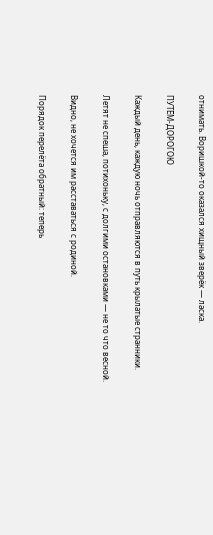отнимать. Воришкой-то оказался хищный зверёк — ласка.

ПУТЁМ-ДОРОГОЮ

Каждый день, каждую ночь отправляются в путь крылатые странники.

Летят не спеша, потихоньку, с долгими остановками — не то что весной.

Видно, не хочется им расставаться с родиной.

Порядок перелёта обратный: теперь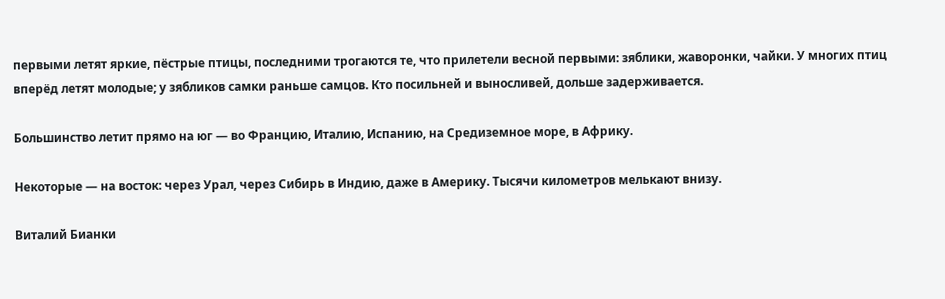первыми летят яркие, пёстрые птицы, последними трогаются те, что прилетели весной первыми: зяблики, жаворонки, чайки. У многих птиц вперёд летят молодые; у зябликов самки раньше самцов. Кто посильней и выносливей, дольше задерживается.

Большинство летит прямо на юг — во Францию, Италию, Испанию, на Средиземное море, в Африку.

Некоторые — на восток: через Урал, через Сибирь в Индию, даже в Америку. Тысячи километров мелькают внизу.

Виталий Бианки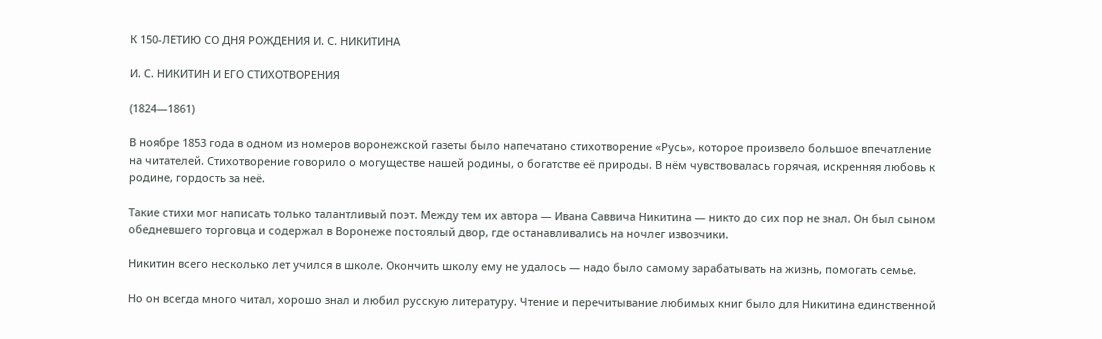К 150-ЛЕТИЮ СО ДНЯ РОЖДЕНИЯ И. С. НИКИТИНА

И. С. НИКИТИН И ЕГО СТИХОТВОРЕНИЯ

(1824—1861)

В ноябре 1853 года в одном из номеров воронежской газеты было напечатано стихотворение «Русь», которое произвело большое впечатление на читателей. Стихотворение говорило о могуществе нашей родины, о богатстве её природы. В нём чувствовалась горячая, искренняя любовь к родине, гордость за неё.

Такие стихи мог написать только талантливый поэт. Между тем их автора — Ивана Саввича Никитина — никто до сих пор не знал. Он был сыном обедневшего торговца и содержал в Воронеже постоялый двор, где останавливались на ночлег извозчики.

Никитин всего несколько лет учился в школе. Окончить школу ему не удалось — надо было самому зарабатывать на жизнь, помогать семье.

Но он всегда много читал, хорошо знал и любил русскую литературу. Чтение и перечитывание любимых книг было для Никитина единственной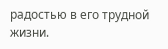радостью в его трудной жизни.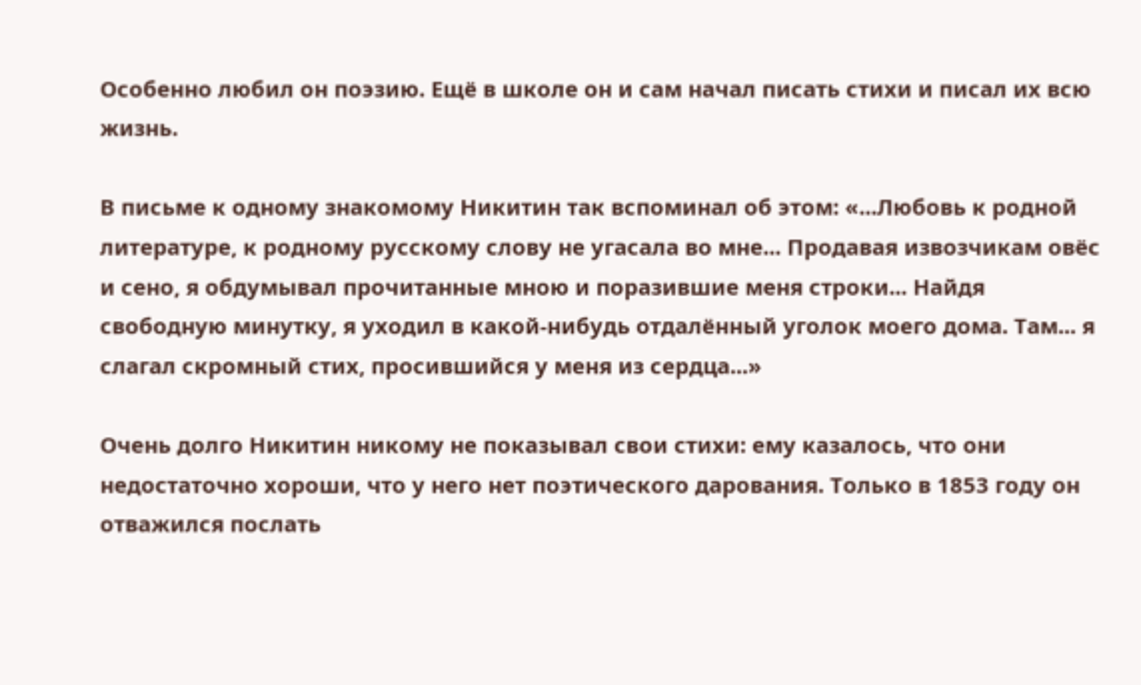Особенно любил он поэзию. Ещё в школе он и сам начал писать стихи и писал их всю жизнь.

В письме к одному знакомому Никитин так вспоминал об этом: «...Любовь к родной литературе, к родному русскому слову не угасала во мне... Продавая извозчикам овёс и сено, я обдумывал прочитанные мною и поразившие меня строки... Найдя свободную минутку, я уходил в какой-нибудь отдалённый уголок моего дома. Там... я слагал скромный стих, просившийся у меня из сердца...»

Очень долго Никитин никому не показывал свои стихи: ему казалось, что они недостаточно хороши, что у него нет поэтического дарования. Только в 1853 году он отважился послать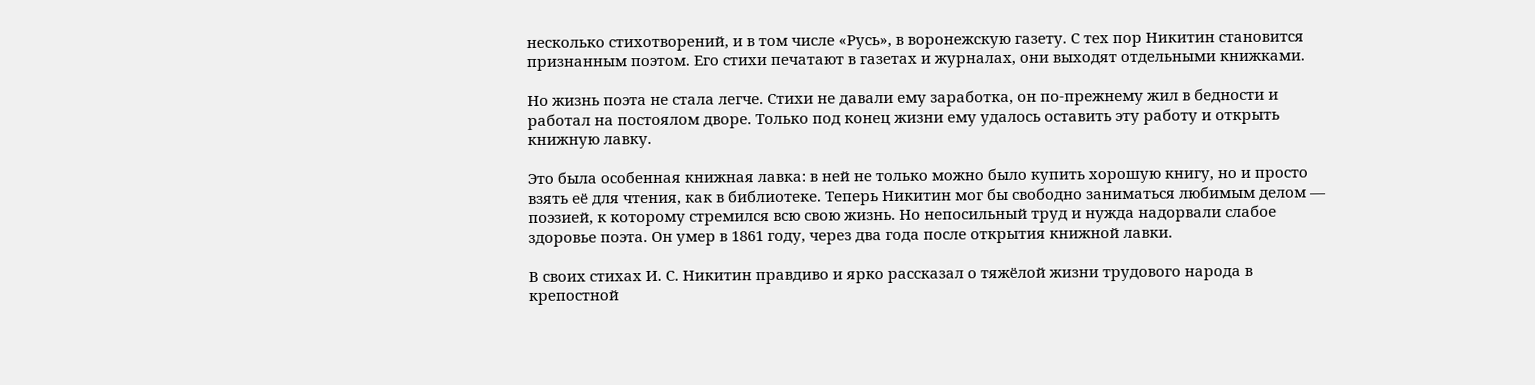несколько стихотворений, и в том числе «Русь», в воронежскую газету. С тех пор Никитин становится признанным поэтом. Его стихи печатают в газетах и журналах, они выходят отдельными книжками.

Но жизнь поэта не стала легче. Стихи не давали ему заработка, он по-прежнему жил в бедности и работал на постоялом дворе. Только под конец жизни ему удалось оставить эту работу и открыть книжную лавку.

Это была особенная книжная лавка: в ней не только можно было купить хорошую книгу, но и просто взять её для чтения, как в библиотеке. Теперь Никитин мог бы свободно заниматься любимым делом — поэзией, к которому стремился всю свою жизнь. Но непосильный труд и нужда надорвали слабое здоровье поэта. Он умер в 1861 году, через два года после открытия книжной лавки.

В своих стихах И. С. Никитин правдиво и ярко рассказал о тяжёлой жизни трудового народа в крепостной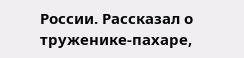России. Рассказал о труженике-пахаре,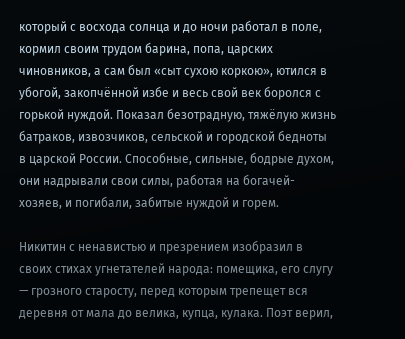который с восхода солнца и до ночи работал в поле, кормил своим трудом барина, попа, царских чиновников, а сам был «сыт сухою коркою», ютился в убогой, закопчённой избе и весь свой век боролся с горькой нуждой. Показал безотрадную, тяжёлую жизнь батраков, извозчиков, сельской и городской бедноты в царской России. Способные, сильные, бодрые духом, они надрывали свои силы, работая на богачей-хозяев, и погибали, забитые нуждой и горем.

Никитин с ненавистью и презрением изобразил в своих стихах угнетателей народа: помещика, его слугу — грозного старосту, перед которым трепещет вся деревня от мала до велика, купца, кулака. Поэт верил,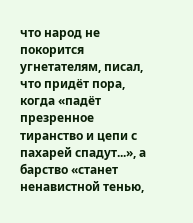что народ не покорится угнетателям, писал, что придёт пора, когда «падёт презренное тиранство и цепи с пахарей спадут...», а барство «станет ненавистной тенью,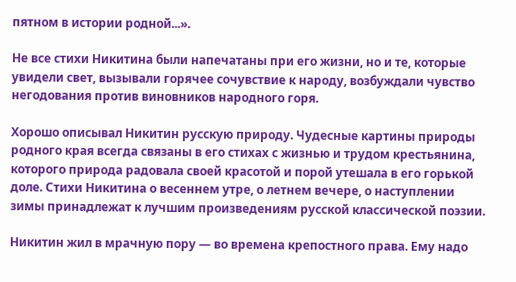пятном в истории родной...».

Не все стихи Никитина были напечатаны при его жизни, но и те, которые увидели свет, вызывали горячее сочувствие к народу, возбуждали чувство негодования против виновников народного горя.

Хорошо описывал Никитин русскую природу. Чудесные картины природы родного края всегда связаны в его стихах с жизнью и трудом крестьянина, которого природа радовала своей красотой и порой утешала в его горькой доле. Стихи Никитина о весеннем утре, о летнем вечере, о наступлении зимы принадлежат к лучшим произведениям русской классической поэзии.

Никитин жил в мрачную пору — во времена крепостного права. Ему надо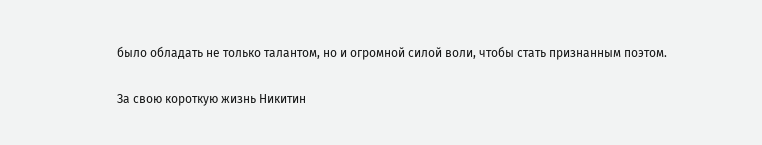было обладать не только талантом, но и огромной силой воли, чтобы стать признанным поэтом.

За свою короткую жизнь Никитин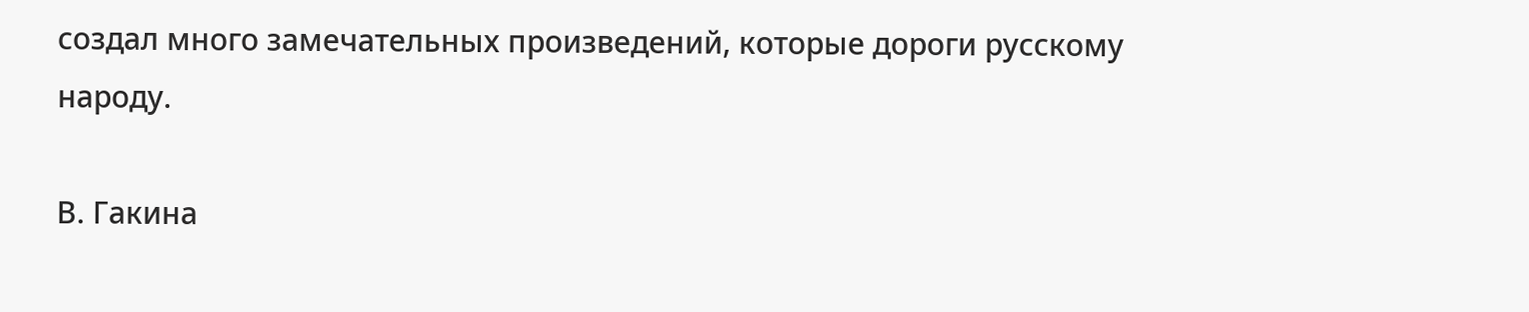создал много замечательных произведений, которые дороги русскому народу.

В. Гакина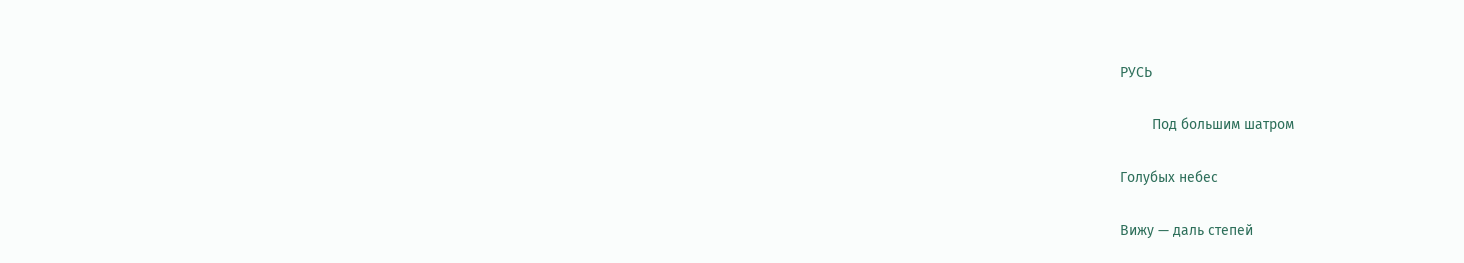РУСЬ

        Под большим шатром

Голубых небес

Вижу — даль степей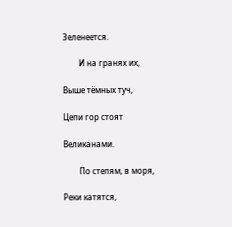Зеленеется.

        И на гранях их,

Выше тёмных туч,

Цепи гор стоят

Великанами.

        По степям, в моря,

Реки катятся,